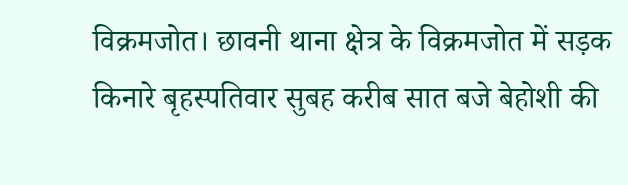विक्रमजोत। छावनी थाना क्षेत्र के विक्रमजोत में सड़क किनारे बृहस्पतिवार सुबह करीब सात बजे बेहोशी की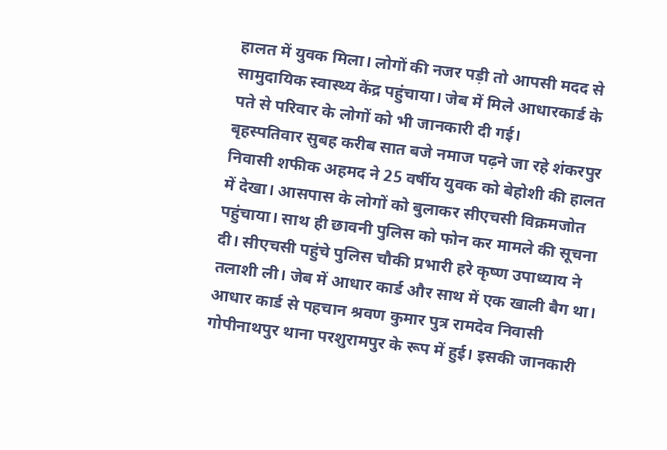हालत में युवक मिला। लोगों की नजर पड़ी तो आपसी मदद से सामुदायिक स्वास्थ्य केंद्र पहुंचाया। जेब में मिले आधारकार्ड के पते से परिवार के लोगों को भी जानकारी दी गई।
बृहस्पतिवार सुबह करीब सात बजे नमाज पढ़ने जा रहे शंकरपुर निवासी शफीक अहमद ने 25 वर्षीय युवक को बेहोशी की हालत में देखा। आसपास के लोगों को बुलाकर सीएचसी विक्रमजोत पहुंचाया। साथ ही छावनी पुलिस को फोन कर मामले की सूचना दी। सीएचसी पहुंचे पुलिस चौकी प्रभारी हरे कृष्ण उपाध्याय ने तलाशी ली। जेब में आधार कार्ड और साथ में एक खाली बैग था। आधार कार्ड से पहचान श्रवण कुमार पुत्र रामदेव निवासी गोपीनाथपुर थाना परशुरामपुर के रूप में हुई। इसकी जानकारी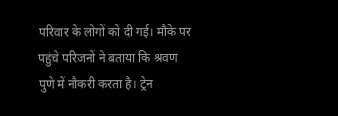परिवार के लोगों को दी गई। मौके पर पहुंचे परिजनों ने बताया कि श्रवण पुणे में नौकरी करता है। ट्रेन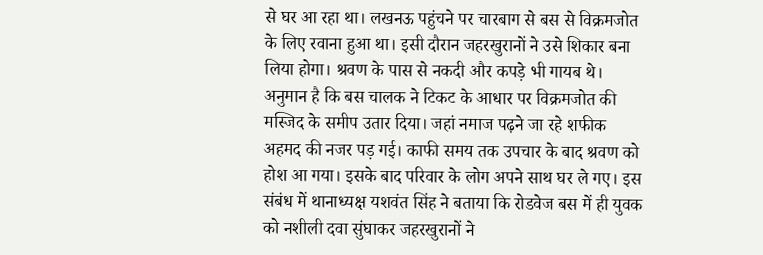से घर आ रहा था। लखनऊ पहुंचने पर चारबाग से बस से विक्रमजोत के लिए रवाना हुआ था। इसी दौरान जहरखुरानों ने उसे शिकार बना लिया होगा। श्रवण के पास से नकदी और कपड़े भी गायब थे। अनुमान है कि बस चालक ने टिकट के आधार पर विक्रमजोत की मस्जिद के समीप उतार दिया। जहां नमाज पढ़ने जा रहे शफीक अहमद की नजर पड़ गई। काफी समय तक उपचार के बाद श्रवण को होश आ गया। इसके बाद परिवार के लोग अपने साथ घर ले गए। इस संबंध में थानाध्यक्ष यशवंत सिंह ने बताया कि रोडवेज बस में ही युवक को नशीली दवा सुंघाकर जहरखुरानों ने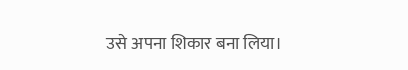उसे अपना शिकार बना लिया।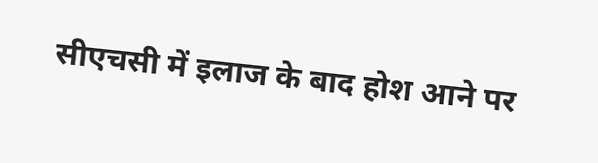सीएचसी में इलाज के बाद होश आने पर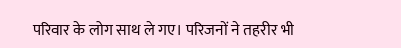परिवार के लोग साथ ले गए। परिजनों ने तहरीर भी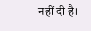नहीं दी है।